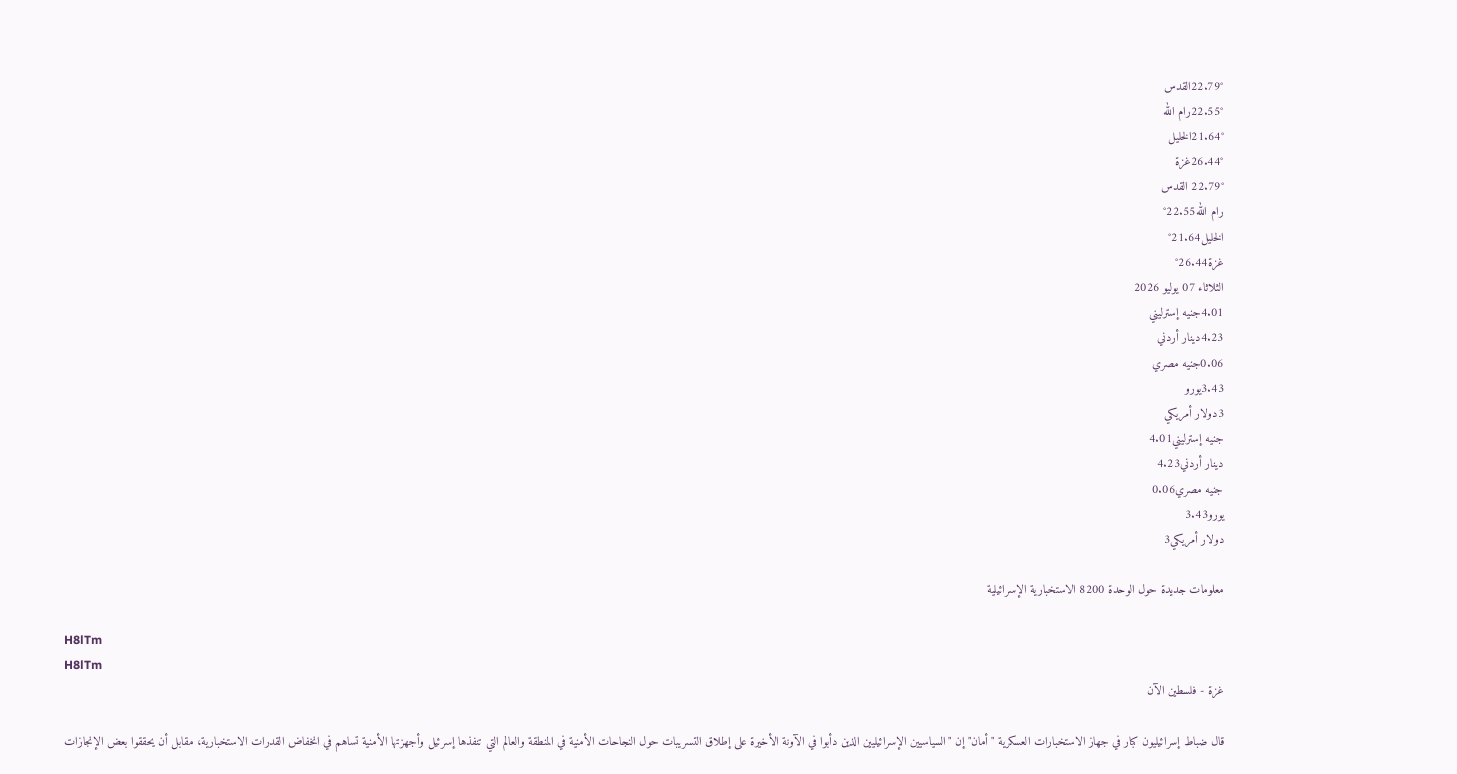22.79°القدس
22.55°رام الله
21.64°الخليل
26.44°غزة
22.79° القدس
رام الله22.55°
الخليل21.64°
غزة26.44°
الثلاثاء 07 يوليو 2026
4.01جنيه إسترليني
4.23دينار أردني
0.06جنيه مصري
3.43يورو
3دولار أمريكي
جنيه إسترليني4.01
دينار أردني4.23
جنيه مصري0.06
يورو3.43
دولار أمريكي3

معلومات جديدة حول الوحدة 8200 الاستخبارية الإسرائيلية

H8lTm
H8lTm
غزة - فلسطين الآن

قال ضباط إسرائيليون كبار في جهاز الاستخبارات العسكرية "أمان" إن "السياسيين الإسرائيليين الذين دأبوا في الآونة الأخيرة على إطلاق التسريبات حول النجاحات الأمنية في المنطقة والعالم التي تنفذها إسرئيل وأجهزتها الأمنية تساهم في انخفاض القدرات الاستخبارية، مقابل أن يحققوا بعض الإنجازات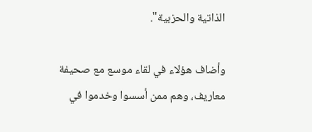الذاتية والحزبية".

وأضاف هؤلاء في لقاء موسع مع صحيفة معاريف، وهم ممن أسسوا وخدموا في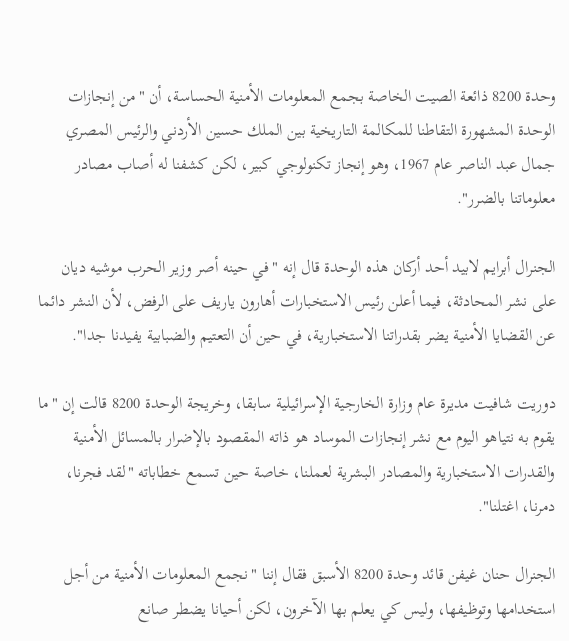وحدة 8200 ذائعة الصيت الخاصة بجمع المعلومات الأمنية الحساسة، أن "من إنجازات الوحدة المشهورة التقاطنا للمكالمة التاريخية بين الملك حسين الأردني والرئيس المصري جمال عبد الناصر عام 1967، وهو إنجاز تكنولوجي كبير، لكن كشفنا له أصاب مصادر معلوماتنا بالضرر".

الجنرال أبرايم لابيد أحد أركان هذه الوحدة قال إنه "في حينه أصر وزير الحرب موشيه ديان على نشر المحادثة، فيما أعلن رئيس الاستخبارات أهارون ياريف على الرفض، لأن النشر دائما عن القضايا الأمنية يضر بقدراتنا الاستخبارية، في حين أن التعتيم والضبابية يفيدنا جدا".

دوريت شافيت مديرة عام وزارة الخارجية الإسرائيلية سابقا، وخريجة الوحدة 8200 قالت إن "ما يقوم به نتياهو اليوم مع نشر إنجازات الموساد هو ذاته المقصود بالإضرار بالمسائل الأمنية والقدرات الاستخبارية والمصادر البشرية لعملنا، خاصة حين تسمع خطاباته "لقد فجرنا، دمرنا، اغتلنا".

الجنرال حنان غيفن قائد وحدة 8200 الأسبق فقال إننا "نجمع المعلومات الأمنية من أجل استخدامها وتوظيفها، وليس كي يعلم بها الآخرون، لكن أحيانا يضطر صانع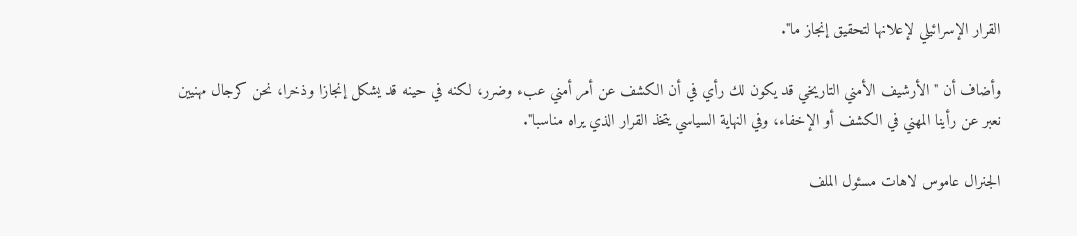القرار الإسرائيلي لإعلانها لتحقيق إنجاز ما".

وأضاف أن "الأرشيف الأمني التاريخي قد يكون لك رأي في أن الكشف عن أمر أمني عبء وضرر، لكنه في حينه قد يشكل إنجازا وذخرا، نحن كرجال مهنيين نعبر عن رأينا المهني في الكشف أو الإخفاء، وفي النهاية السياسي يتخذ القرار الذي يراه مناسبا".

الجنرال عاموس لاهات مسئول الملف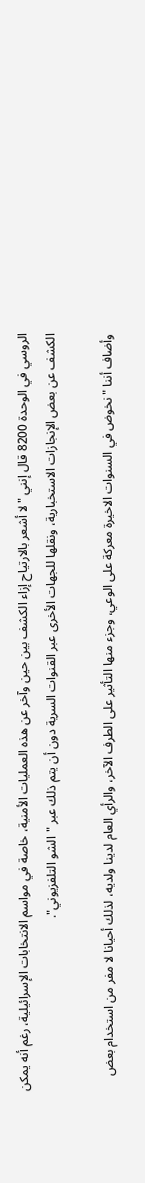الروسي في الوحدة 8200 قال إنني "لا أشعر بالارتياح إزاء الكشف بين حين وآخر عن هذه العمليات الأمنية، خاصة في مواسم الانتخابات الإسرائيلية، رغم أنه يمكن الكشف عن بعض الإنجازات الاستخبارية، ونقلها للجهات الأخرى عبر القنوات السرية دون أن يتم ذلك عبر "الشو التلفزيوني".

وأضاف أننا "نخوض في السنوات الاخيرة معركة على الوعي، وجزء منها التأثير على الطرف الآخر، والرأي العام لدينا ولديه، لذلك أحيانا لا مفر من استخدام بعض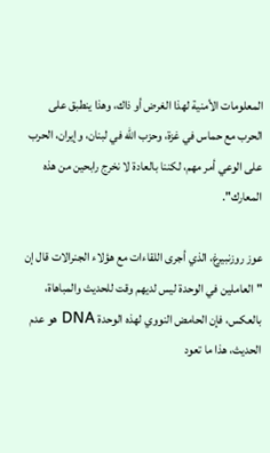المعلومات الأمنية لهذا الغرض أو ذاك، وهذا ينطبق على الحرب مع حماس في غزة، وحزب الله في لبنان، وإيران، الحرب على الوعي أمر مهم، لكننا بالعادة لا نخرج رابحين من هذه المعارك".

عوز روزنبيرغ، الذي أجرى اللقاءات مع هؤلاء الجنرالات قال إن "العاملين في الوحدة ليس لديهم وقت للحديث والمباهاة، بالعكس، فإن الحامض النووي لهذه الوحدة DNA هو عدم الحديث، هذا ما تعود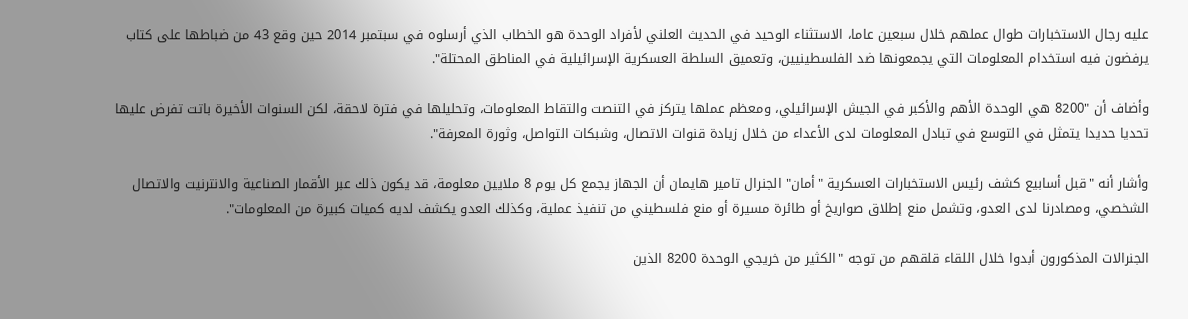عليه رجال الاستخبارات طوال عملهم خلال سبعين عاما، الاستثناء الوحيد في الحديث العلني لأفراد الوحدة هو الخطاب الذي أرسلوه في سبتمبر 2014 حين وقع 43 من ضباطها على كتاب يرفضون فيه استخدام المعلومات التي يجمعونها ضد الفلسطينيين، وتعميق السلطة العسكرية الإسرائيلية في المناطق المحتلة".

وأضاف أن "8200 هي الوحدة الأهم والأكبر في الجيش الإسرائيلي، ومعظم عملها يتركز في التنصت والتقاط المعلومات، وتحليلها في فترة لاحقة، لكن السنوات الأخيرة باتت تفرض عليها تحديا حديدا يتمثل في التوسع في تبادل المعلومات لدى الأعداء من خلال زيادة قنوات الاتصال، وشبكات التواصل، وثورة المعرفة".

وأشار أنه "قبل أسابيع كشف رئيس الاستخبارات العسكرية "أمان" الجنرال تامير هايمان أن الجهاز يجمع كل يوم 8 ملايين معلومة، قد يكون ذلك عبر الأقمار الصناعية والانترنيت والاتصال الشخصي، ومصادرنا لدى العدو، وتشمل منع إطلاق صواريخ أو طائرة مسيرة أو منع فلسطيني من تنفيذ عملية، وكذلك العدو يكشف لديه كميات كبيرة من المعلومات".

الجنرالات المذكورون أبدوا خلال اللقاء قلقهم من توجه "الكثير من خريجي الوحدة 8200 الذين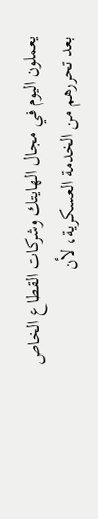يعملون اليوم في مجال الهايتك وشركات القطاع الخاص بعد تحررهم من الخدمة العسكرية، لأن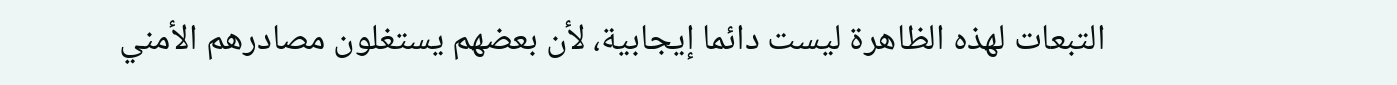التبعات لهذه الظاهرة ليست دائما إيجابية، لأن بعضهم يستغلون مصادرهم الأمني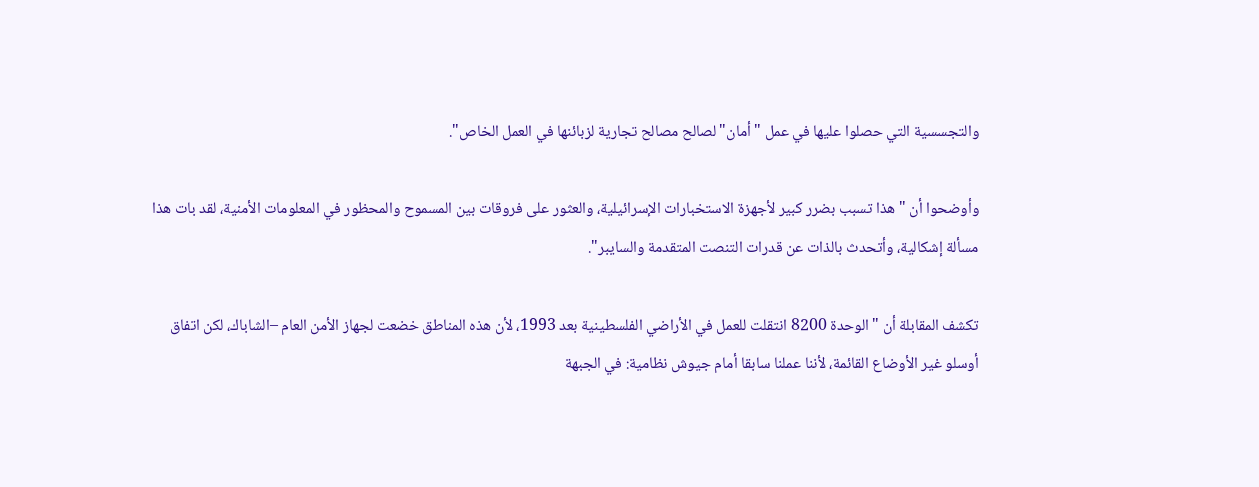والتجسسية التي حصلوا عليها في عمل "أمان" لصالح مصالح تجارية لزبائنها في العمل الخاص".

وأوضحوا أن "هذا تسبب بضرر كبير لأجهزة الاستخبارات الإسرائيلية، والعثور على فروقات بين المسموح والمحظور في المعلومات الأمنية، لقد بات هذا مسألة إشكالية، وأتحدث بالذات عن قدرات التنصت المتقدمة والسايبر".

تكشف المقابلة أن "الوحدة 8200 انتقلت للعمل في الأراضي الفلسطينية بعد 1993، لأن هذه المناطق خضعت لجهاز الأمن العام –الشاباك، لكن اتفاق أوسلو غير الأوضاع القائمة، لأننا عملنا سابقا أمام جيوش نظامية: في الجبهة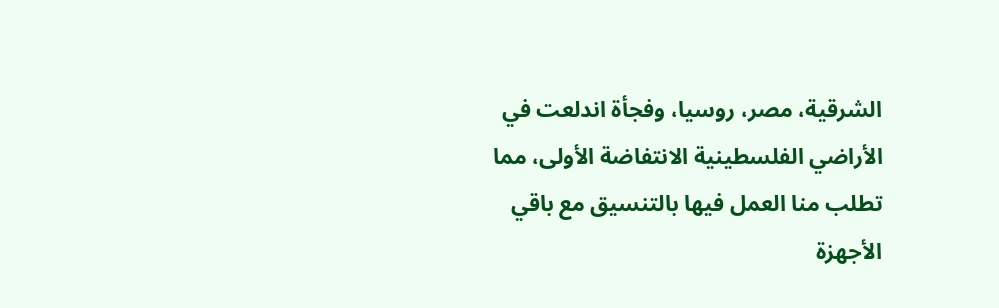الشرقية، مصر، روسيا، وفجأة اندلعت في الأراضي الفلسطينية الانتفاضة الأولى، مما تطلب منا العمل فيها بالتنسيق مع باقي الأجهزة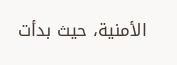الأمنية، حيث بدأت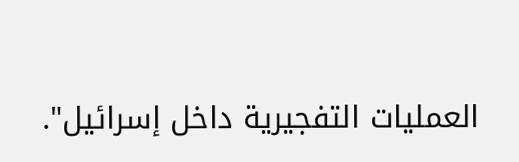العمليات التفجيرية داخل إسرائيل".